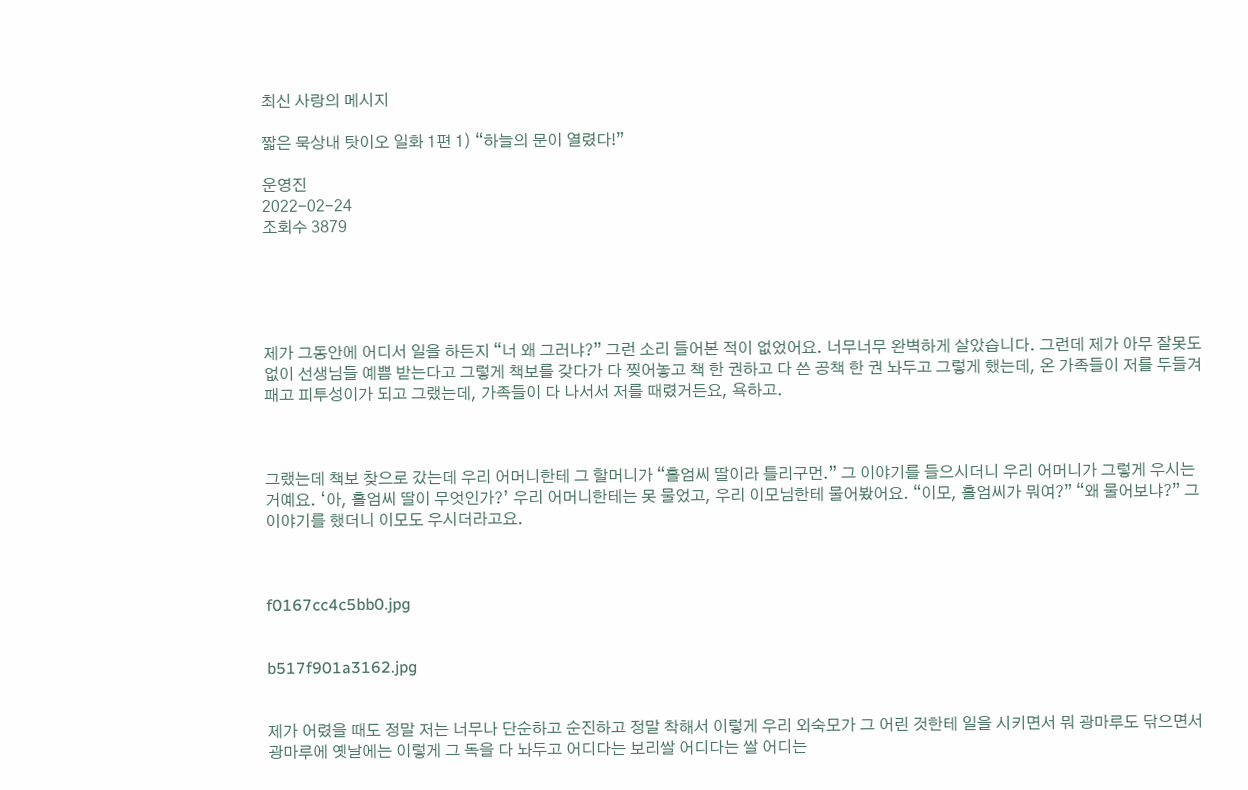최신 사랑의 메시지

짧은 묵상내 탓이오 일화 1편 1) “하늘의 문이 열렸다!”

운영진
2022-02-24
조회수 3879





제가 그동안에 어디서 일을 하든지 “너 왜 그러냐?” 그런 소리 들어본 적이 없었어요. 너무너무 완벽하게 살았습니다. 그런데 제가 아무 잘못도 없이 선생님들 예쁨 받는다고 그렇게 책보를 갖다가 다 찢어놓고 책 한 권하고 다 쓴 공책 한 권 놔두고 그렇게 했는데, 온 가족들이 저를 두들겨 패고 피투성이가 되고 그랬는데, 가족들이 다 나서서 저를 때렸거든요, 욕하고.



그랬는데 책보 찾으로 갔는데 우리 어머니한테 그 할머니가 “홀엄씨 딸이라 틀리구먼.” 그 이야기를 들으시더니 우리 어머니가 그렇게 우시는 거예요. ‘아, 홀엄씨 딸이 무엇인가?’ 우리 어머니한테는 못 물었고, 우리 이모님한테 물어봤어요. “이모, 홀엄씨가 뭐여?” “왜 물어보냐?” 그 이야기를 했더니 이모도 우시더라고요.



f0167cc4c5bb0.jpg


b517f901a3162.jpg


제가 어렸을 때도 정말 저는 너무나 단순하고 순진하고 정말 착해서 이렇게 우리 외숙모가 그 어린 것한테 일을 시키면서 뭐 광마루도 닦으면서 광마루에 옛날에는 이렇게 그 독을 다 놔두고 어디다는 보리쌀 어디다는 쌀 어디는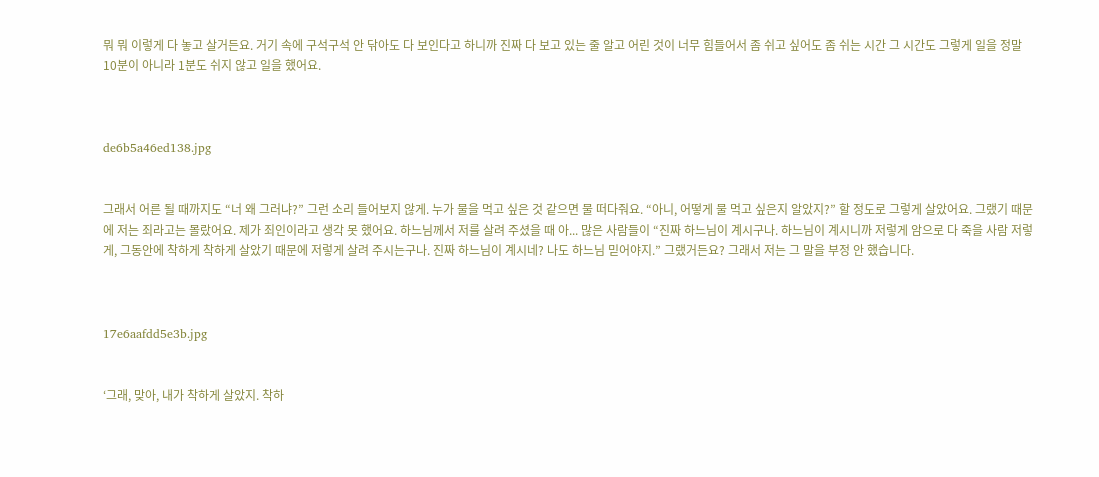뭐 뭐 이렇게 다 놓고 살거든요. 거기 속에 구석구석 안 닦아도 다 보인다고 하니까 진짜 다 보고 있는 줄 알고 어린 것이 너무 힘들어서 좀 쉬고 싶어도 좀 쉬는 시간 그 시간도 그렇게 일을 정말 10분이 아니라 1분도 쉬지 않고 일을 했어요.



de6b5a46ed138.jpg


그래서 어른 될 때까지도 “너 왜 그러냐?” 그런 소리 들어보지 않게. 누가 물을 먹고 싶은 것 같으면 물 떠다줘요. “아니, 어떻게 물 먹고 싶은지 알았지?” 할 정도로 그렇게 살았어요. 그랬기 때문에 저는 죄라고는 몰랐어요. 제가 죄인이라고 생각 못 했어요. 하느님께서 저를 살려 주셨을 때 아... 많은 사람들이 “진짜 하느님이 계시구나. 하느님이 계시니까 저렇게 암으로 다 죽을 사람 저렇게, 그동안에 착하게 착하게 살았기 때문에 저렇게 살려 주시는구나. 진짜 하느님이 계시네? 나도 하느님 믿어야지.” 그랬거든요? 그래서 저는 그 말을 부정 안 했습니다.



17e6aafdd5e3b.jpg


‘그래, 맞아, 내가 착하게 살았지. 착하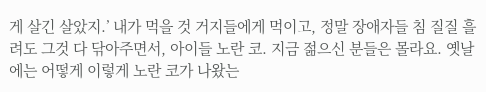게 살긴 살았지.’ 내가 먹을 것 거지들에게 먹이고, 정말 장애자들 침 질질 흘려도 그것 다 닦아주면서, 아이들 노란 코. 지금 젊으신 분들은 몰라요. 옛날에는 어떻게 이렇게 노란 코가 나왔는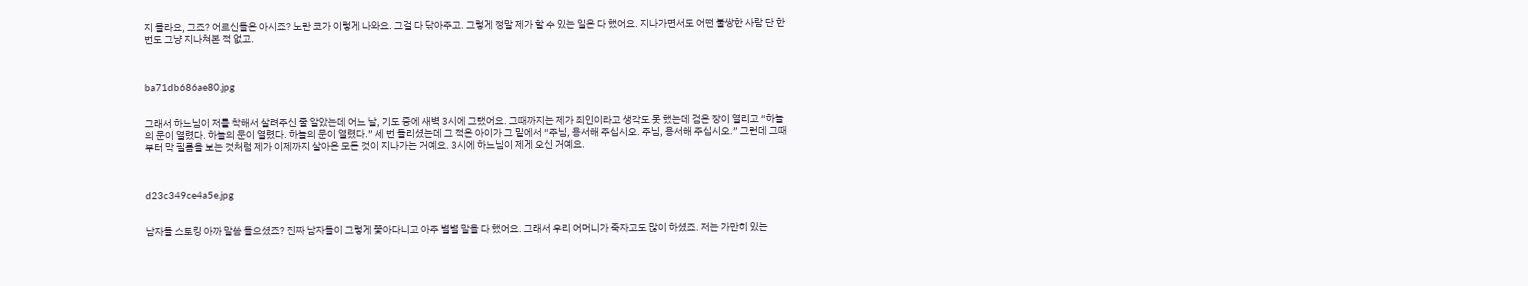지 몰라요, 그죠? 어르신들은 아시죠? 노란 코가 이렇게 나와요. 그걸 다 닦아주고. 그렇게 정말 제가 할 수 있는 일은 다 했어요. 지나가면서도 어떤 불쌍한 사람 단 한 번도 그냥 지나쳐본 적 없고.



ba71db686ae80.jpg


그래서 하느님이 저를 착해서 살려주신 줄 알았는데 어느 날, 기도 중에 새벽 3시에 그랬어요. 그때까지는 제가 죄인이라고 생각도 못 했는데 검은 장이 열리고 “하늘의 문이 열렸다. 하늘의 문이 열렸다. 하늘의 문이 열렸다.” 세 번 들리셨는데 그 적은 아이가 그 밑에서 “주님, 용서해 주십시오. 주님, 용서해 주십시오.” 그런데 그때부터 막 필름을 보는 것처럼 제가 이제까지 살아온 모든 것이 지나가는 거예요. 3시에 하느님이 제게 오신 거예요.



d23c349ce4a5e.jpg


남자들 스토킹 아까 말씀 들으셨죠? 진짜 남자들이 그렇게 쫓아다니고 아주 별별 말을 다 했어요. 그래서 우리 어머니가 죽자고도 많이 하셨죠. 저는 가만히 있는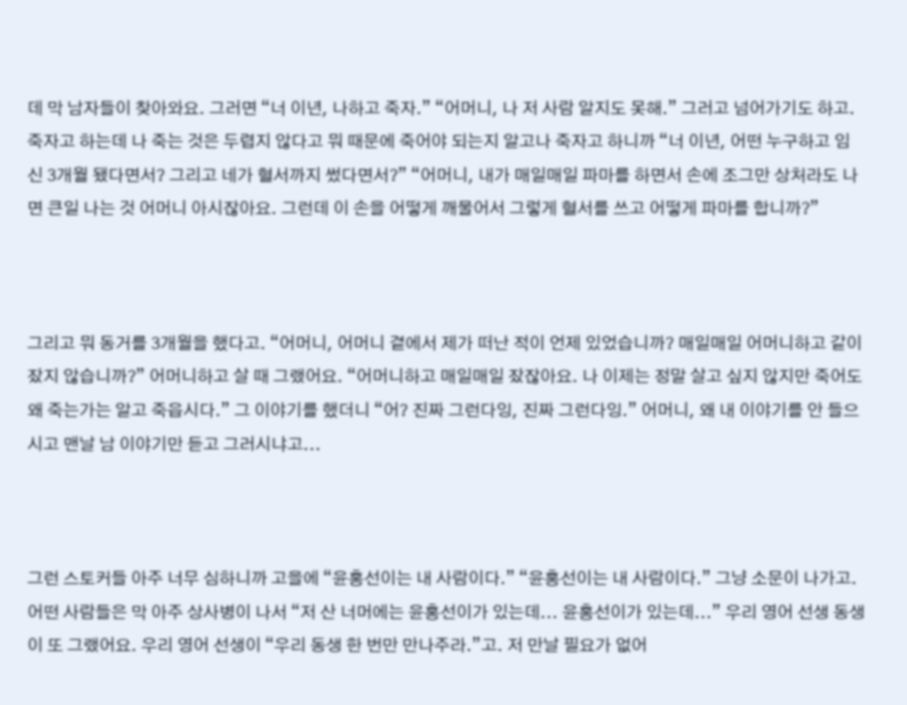데 막 남자들이 찾아와요. 그러면 “너 이년, 나하고 죽자.” “어머니, 나 저 사람 알지도 못해.” 그러고 넘어가기도 하고. 죽자고 하는데 나 죽는 것은 두렵지 않다고 뭐 때문에 죽어야 되는지 알고나 죽자고 하니까 “너 이년, 어떤 누구하고 임신 3개월 됐다면서? 그리고 네가 혈서까지 썼다면서?” “어머니, 내가 매일매일 파마를 하면서 손에 조그만 상처라도 나면 큰일 나는 것 어머니 아시잖아요. 그런데 이 손을 어떻게 깨물어서 그렇게 혈서를 쓰고 어떻게 파마를 합니까?”



그리고 뭐 동거를 3개월을 했다고. “어머니, 어머니 곁에서 제가 떠난 적이 언제 있었습니까? 매일매일 어머니하고 같이 잤지 않습니까?” 어머니하고 살 때 그랬어요. “어머니하고 매일매일 잤잖아요. 나 이제는 정말 살고 싶지 않지만 죽어도 왜 죽는가는 알고 죽읍시다.” 그 이야기를 했더니 “어? 진짜 그런다잉, 진짜 그런다잉.” 어머니, 왜 내 이야기를 안 들으시고 맨날 남 이야기만 듣고 그러시냐고...



그런 스토커들 아주 너무 심하니까 고을에 “윤홍선이는 내 사람이다.” “윤홍선이는 내 사람이다.” 그냥 소문이 나가고. 어떤 사람들은 막 아주 상사병이 나서 “저 산 너머에는 윤홍선이가 있는데... 윤홍선이가 있는데...” 우리 영어 선생 동생이 또 그랬어요. 우리 영어 선생이 “우리 동생 한 번만 만나주라.”고. 저 만날 필요가 없어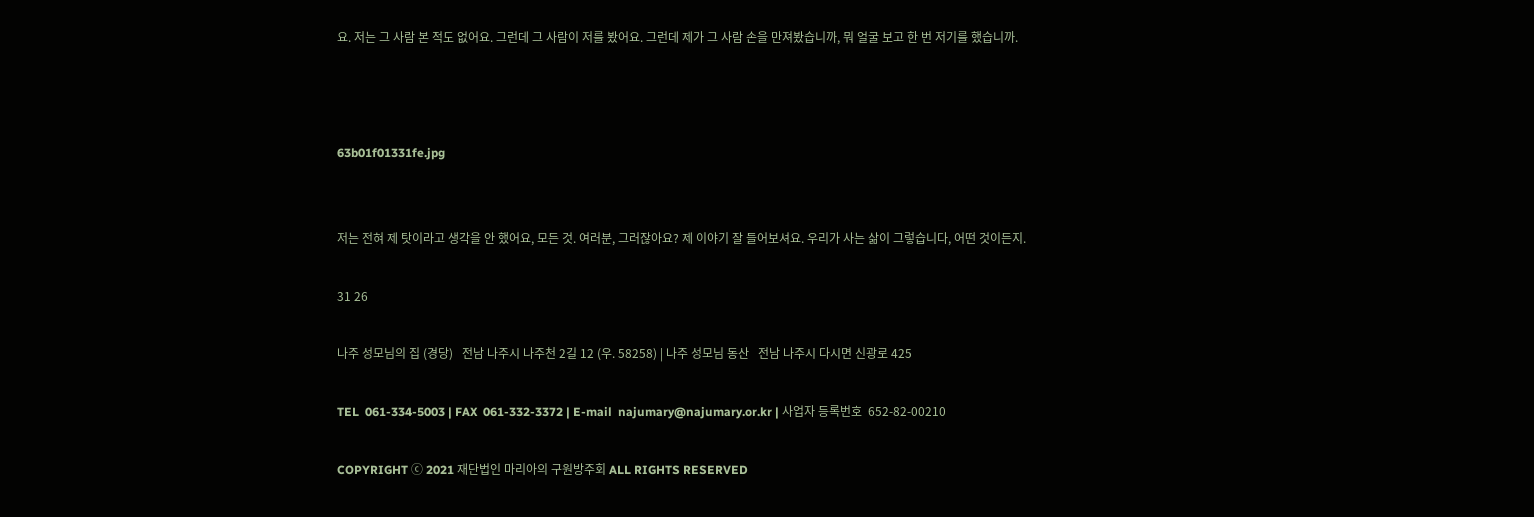요. 저는 그 사람 본 적도 없어요. 그런데 그 사람이 저를 봤어요. 그런데 제가 그 사람 손을 만져봤습니까, 뭐 얼굴 보고 한 번 저기를 했습니까.



63b01f01331fe.jpg


저는 전혀 제 탓이라고 생각을 안 했어요, 모든 것. 여러분, 그러잖아요? 제 이야기 잘 들어보셔요. 우리가 사는 삶이 그렇습니다, 어떤 것이든지.

31 26

나주 성모님의 집 (경당)   전남 나주시 나주천 2길 12 (우. 58258) | 나주 성모님 동산   전남 나주시 다시면 신광로 425

TEL  061-334-5003 | FAX  061-332-3372 | E-mail  najumary@najumary.or.kr | 사업자 등록번호  652-82-00210

COPYRIGHT ⓒ 2021 재단법인 마리아의 구원방주회 ALL RIGHTS RESERVED